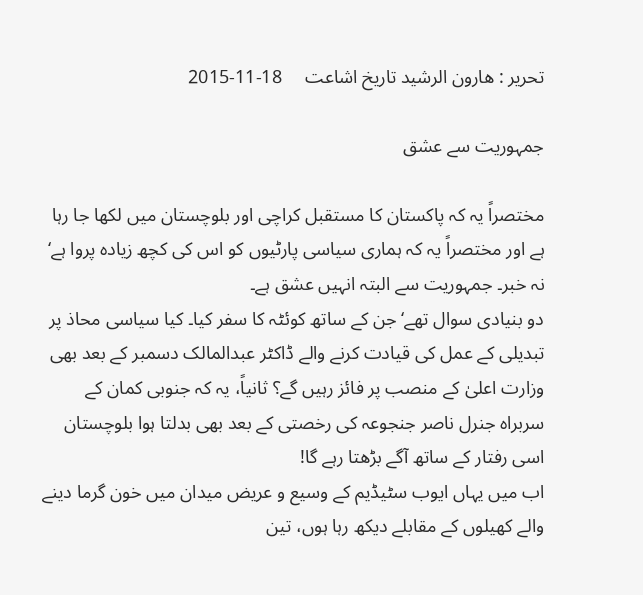تحریر : ھارون الرشید تاریخ اشاعت     18-11-2015

جمہوریت سے عشق

مختصراً یہ کہ پاکستان کا مستقبل کراچی اور بلوچستان میں لکھا جا رہا ہے اور مختصراً یہ کہ ہماری سیاسی پارٹیوں کو اس کی کچھ زیادہ پروا ہے‘ نہ خبر۔ جمہوریت سے البتہ انہیں عشق ہے۔
دو بنیادی سوال تھے‘ جن کے ساتھ کوئٹہ کا سفر کیا۔ کیا سیاسی محاذ پر تبدیلی کے عمل کی قیادت کرنے والے ڈاکٹر عبدالمالک دسمبر کے بعد بھی وزارت اعلیٰ کے منصب پر فائز رہیں گے؟ ثانیاً، یہ کہ جنوبی کمان کے سربراہ جنرل ناصر جنجوعہ کی رخصتی کے بعد بھی بدلتا ہوا بلوچستان اسی رفتار کے ساتھ آگے بڑھتا رہے گا!
اب میں یہاں ایوب سٹیڈیم کے وسیع و عریض میدان میں خون گرما دینے والے کھیلوں کے مقابلے دیکھ رہا ہوں، تین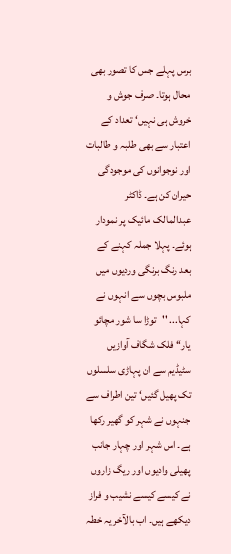برس پہلے جس کا تصور بھی محال ہوتا۔ صرف جوش و خروش ہی نہیں‘ تعداد کے اعتبار سے بھی طلبہ و طالبات اور نوجوانوں کی موجودگی حیران کن ہے۔ ڈاکٹر عبدالمالک مائیک پر نمودار ہوئے۔ پہلا جملہ کہنے کے بعد رنگ برنگی وردیوں میں ملبوس بچوں سے انہوں نے کہا... ''توڑا سا شور مچائو یار‘‘ فلک شگاف آوازیں سٹیڈیم سے ان پہاڑی سلسلوں تک پھیل گئیں‘ تین اطراف سے جنہوں نے شہر کو گھیر رکھا ہے۔ اس شہر اور چہار جانب پھیلی وادیوں اور ریگ زاروں نے کیسے کیسے نشیب و فراز دیکھے ہیں۔ اب بالآخر یہ خطہ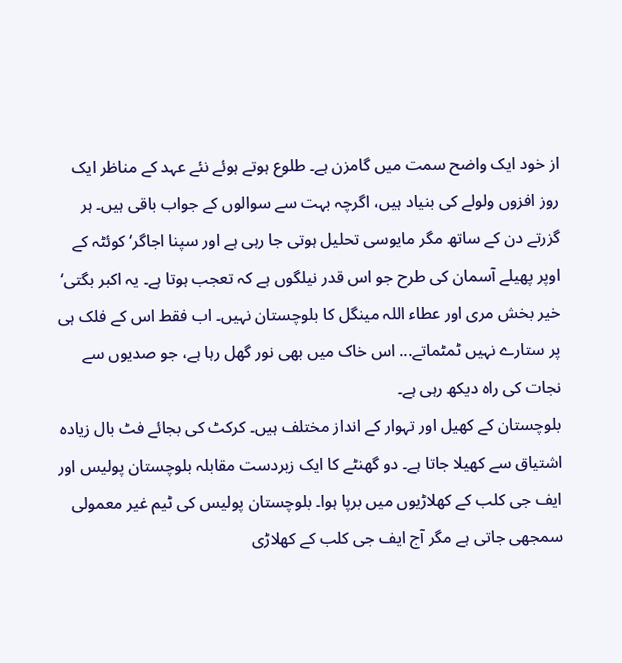از خود ایک واضح سمت میں گامزن ہے۔ طلوع ہوتے ہوئے نئے عہد کے مناظر ایک روز افزوں ولولے کی بنیاد ہیں، اگرچہ بہت سے سوالوں کے جواب باقی ہیں۔ ہر گزرتے دن کے ساتھ مگر مایوسی تحلیل ہوتی جا رہی ہے اور سپنا اجاگر‘ کوئٹہ کے اوپر پھیلے آسمان کی طرح جو اس قدر نیلگوں ہے کہ تعجب ہوتا ہے۔ یہ اکبر بگتی‘ خیر بخش مری اور عطاء اللہ مینگل کا بلوچستان نہیں۔ اب فقط اس کے فلک ہی پر ستارے نہیں ٹمٹماتے... اس خاک میں بھی نور گھل رہا ہے، جو صدیوں سے نجات کی راہ دیکھ رہی ہے۔
بلوچستان کے کھیل اور تہوار کے انداز مختلف ہیں۔ کرکٹ کی بجائے فٹ بال زیادہ اشتیاق سے کھیلا جاتا ہے۔ دو گھنٹے کا ایک زبردست مقابلہ بلوچستان پولیس اور ایف جی کلب کے کھلاڑیوں میں برپا ہوا۔ بلوچستان پولیس کی ٹیم غیر معمولی سمجھی جاتی ہے مگر آج ایف جی کلب کے کھلاڑی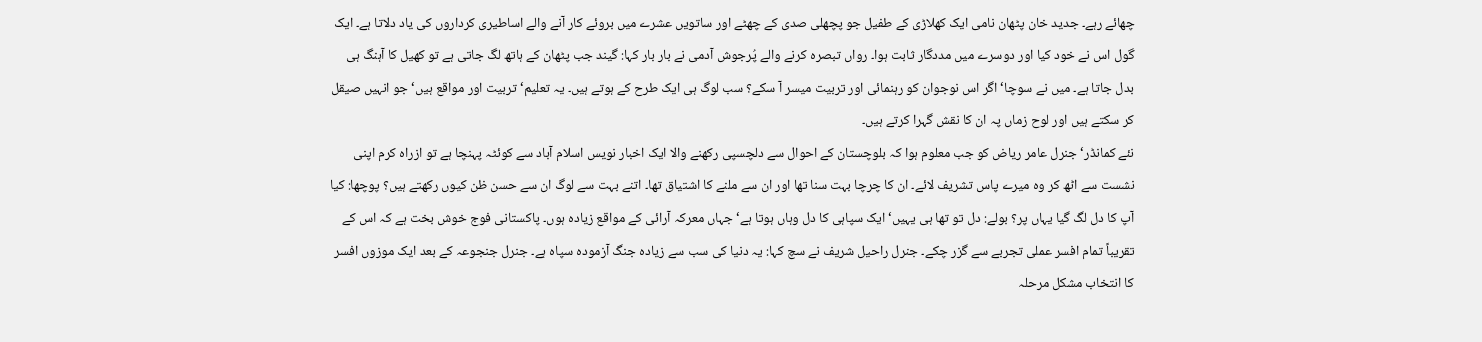چھائے رہے۔ جدید خان پٹھان نامی ایک کھلاڑی کے طفیل جو پچھلی صدی کے چھٹے اور ساتویں عشرے میں بروئے کار آنے والے اساطیری کرداروں کی یاد دلاتا ہے۔ ایک گول اس نے خود کیا اور دوسرے میں مددگار ثابت ہوا۔ رواں تبصرہ کرنے والے پُرجوش آدمی نے بار بار کہا: گیند جب پٹھان کے ہاتھ لگ جاتی ہے تو کھیل کا آہنگ ہی بدل جاتا ہے۔ میں نے سوچا‘ اگر اس نوجوان کو رہنمائی اور تربیت میسر آ سکے؟ سب لوگ ہی ایک طرح کے ہوتے ہیں۔ یہ تعلیم‘ تربیت اور مواقع ہیں‘ جو انہیں صیقل کر سکتے ہیں اور لوح زماں پہ ان کا نقش گہرا کرتے ہیں۔
نئے کمانڈر‘ جنرل عامر ریاض کو جب معلوم ہوا کہ بلوچستان کے احوال سے دلچسپی رکھنے والا ایک اخبار نویس اسلام آباد سے کوئٹہ پہنچا ہے تو ازراہ کرم اپنی نشست سے اٹھ کر وہ میرے پاس تشریف لائے۔ ان کا چرچا بہت سنا تھا اور ان سے ملنے کا اشتیاق تھا۔ اتنے بہت سے لوگ ان سے حسن ظن کیوں رکھتے ہیں؟ پوچھا: کیا آپ کا دل لگ گیا یہاں پر؟ بولے: دل تو تھا ہی یہیں‘ ایک سپاہی کا دل وہاں ہوتا ہے‘ جہاں معرکہ آرائی کے مواقع زیادہ ہوں۔ پاکستانی فوج خوش بخت ہے کہ اس کے تقریباً تمام افسر عملی تجربے سے گزر چکے۔ جنرل راحیل شریف نے سچ کہا: یہ دنیا کی سب سے زیادہ جنگ آزمودہ سپاہ ہے۔ جنرل جنجوعہ کے بعد ایک موزوں افسر کا انتخاب مشکل مرحلہ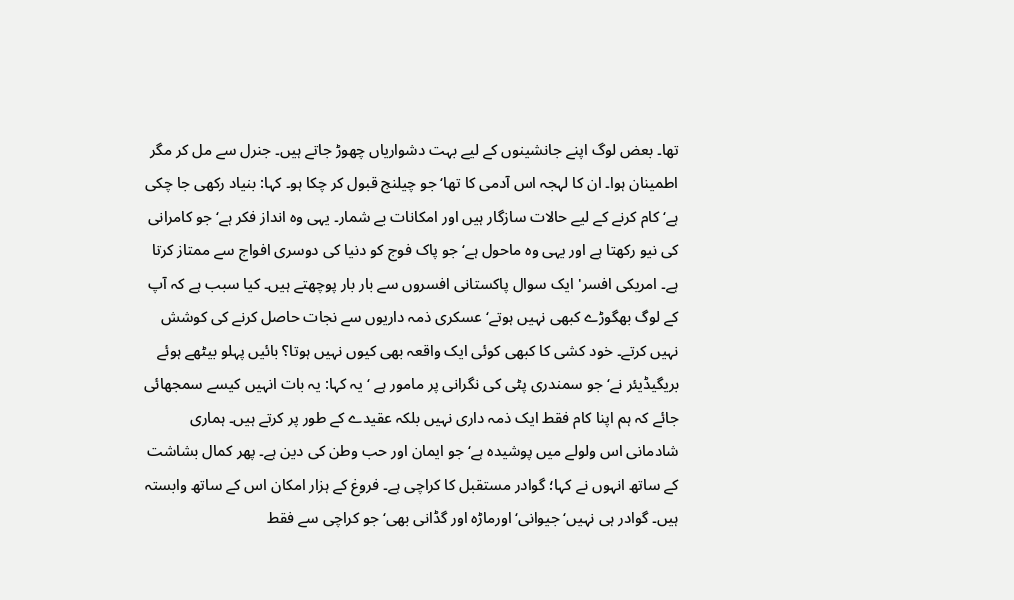تھا۔ بعض لوگ اپنے جانشینوں کے لیے بہت دشواریاں چھوڑ جاتے ہیں۔ جنرل سے مل کر مگر اطمینان ہوا۔ ان کا لہجہ اس آدمی کا تھا‘ جو چیلنج قبول کر چکا ہو۔ کہا: بنیاد رکھی جا چکی ہے‘ کام کرنے کے لیے حالات سازگار ہیں اور امکانات بے شمار۔ یہی وہ انداز فکر ہے‘ جو کامرانی کی نیو رکھتا ہے اور یہی وہ ماحول ہے‘ جو پاک فوج کو دنیا کی دوسری افواج سے ممتاز کرتا ہے۔ امریکی افسر' ایک سوال پاکستانی افسروں سے بار بار پوچھتے ہیں۔ کیا سبب ہے کہ آپ کے لوگ بھگوڑے کبھی نہیں ہوتے‘ عسکری ذمہ داریوں سے نجات حاصل کرنے کی کوشش نہیں کرتے۔ خود کشی کا کبھی کوئی ایک واقعہ بھی کیوں نہیں ہوتا؟ بائیں پہلو بیٹھے ہوئے بریگیڈیئر نے‘ جو سمندری پٹی کی نگرانی پر مامور ہے ‘ یہ کہا: یہ بات انہیں کیسے سمجھائی جائے کہ ہم اپنا کام فقط ایک ذمہ داری نہیں بلکہ عقیدے کے طور پر کرتے ہیں۔ ہماری شادمانی اس ولولے میں پوشیدہ ہے‘ جو ایمان اور حب وطن کی دین ہے۔ پھر کمال بشاشت کے ساتھ انہوں نے کہا؛ گوادر مستقبل کا کراچی ہے۔ فروغ کے ہزار امکان اس کے ساتھ وابستہ ہیں۔ گوادر ہی نہیں‘ جیوانی‘ اورماڑہ اور گڈانی بھی‘ جو کراچی سے فقط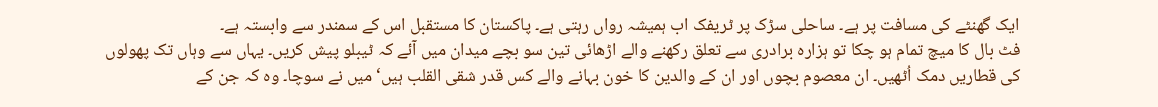ایک گھنٹے کی مسافت پر ہے۔ ساحلی سڑک پر ٹریفک اب ہمیشہ رواں رہتی ہے۔ پاکستان کا مستقبل اس کے سمندر سے وابستہ ہے۔
فٹ بال کا میچ تمام ہو چکا تو ہزارہ برادری سے تعلق رکھنے والے اڑھائی تین سو بچے میدان میں آئے کہ ٹیبلو پیش کریں۔ یہاں سے وہاں تک پھولوں کی قطاریں دمک اُٹھیں۔ ان معصوم بچوں اور ان کے والدین کا خون بہانے والے کس قدر شقی القلب ہیں‘ میں نے سوچا۔ وہ کہ جن کے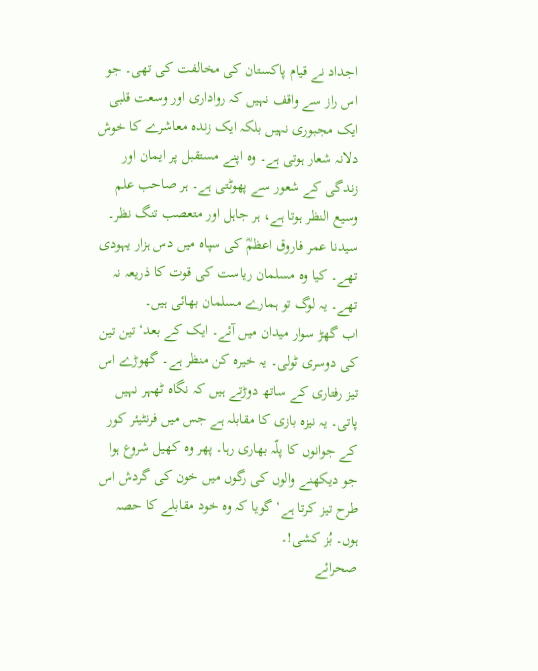اجداد نے قیام پاکستان کی مخالفت کی تھی۔ جو اس راز سے واقف نہیں کہ رواداری اور وسعت قلبی ایک مجبوری نہیں بلکہ ایک زندہ معاشرے کا خوش دلانہ شعار ہوتی ہے۔ وہ اپنے مستقبل پر ایمان اور زندگی کے شعور سے پھوٹتی ہے۔ ہر صاحب علم وسیع النظر ہوتا ہے، ہر جاہل اور متعصب تنگ نظر۔ سیدنا عمر فاروق اعظمؓ کی سپاہ میں دس ہزار یہودی تھے۔ کیا وہ مسلمان ریاست کی قوت کا ذریعہ نہ تھے۔ یہ لوگ تو ہمارے مسلمان بھائی ہیں۔
اب گھڑ سوار میدان میں آئے۔ ایک کے بعد‘ تین تین کی دوسری ٹولی۔ یہ خیرہ کن منظر ہے۔ گھوڑے اس تیز رفتاری کے ساتھ دوڑتے ہیں کہ نگاہ ٹھہر نہیں پاتی۔ یہ نیزہ بازی کا مقابلہ ہے جس میں فرنٹیئر کور کے جوانوں کا پلّہ بھاری رہا۔ پھر وہ کھیل شروع ہوا جو دیکھنے والوں کی رگوں میں خون کی گردش اس طرح تیز کرتا ہے‘ گویا کہ وہ خود مقابلے کا حصہ ہوں۔ بُز کشی!۔
صحرائے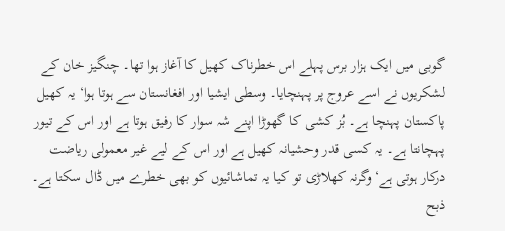گوبی میں ایک ہزار برس پہلے اس خطرناک کھیل کا آغاز ہوا تھا۔ چنگیز خان کے لشکریوں نے اسے عروج پر پہنچایا۔ وسطی ایشیا اور افغانستان سے ہوتا ہوا‘ یہ کھیل پاکستان پہنچا ہے۔ بُز کشی کا گھوڑا اپنے شہ سوار کا رفیق ہوتا ہے اور اس کے تیور پہچانتا ہے۔ یہ کسی قدر وحشیانہ کھیل ہے اور اس کے لیے غیر معمولی ریاضت درکار ہوتی ہے‘ وگرنہ کھلاڑی تو کیا یہ تماشائیوں کو بھی خطرے میں ڈال سکتا ہے۔ ذبح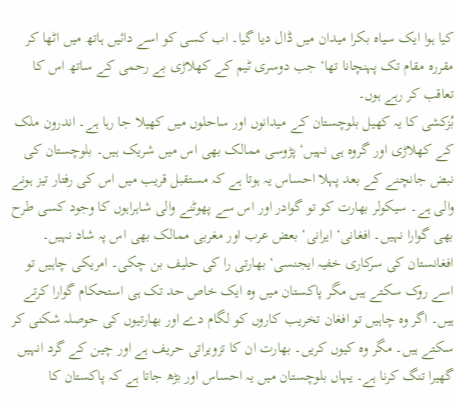کیا ہوا ایک سیاہ بکرا میدان میں ڈال دیا گیا۔ اب کسی کو اسے دائیں ہاتھ میں اٹھا کر مقررہ مقام تک پہنچانا تھا‘ جب دوسری ٹیم کے کھلاڑی بے رحمی کے ساتھ اس کا تعاقب کر رہے ہوں۔
بُزکشی کا یہ کھیل بلوچستان کے میدانوں اور ساحلوں میں کھیلا جا رہا ہے۔ اندرون ملک کے کھلاڑی اور گروہ ہی نہیں‘ پڑوسی ممالک بھی اس میں شریک ہیں۔ بلوچستان کی نبض جانچنے کے بعد پہلا احساس یہ ہوتا ہے کہ مستقبل قریب میں اس کی رفتار تیز ہونے والی ہے۔ سیکولر بھارت کو تو گوادر اور اس سے پھوٹنے والی شاہراہوں کا وجود کسی طرح بھی گوارا نہیں۔ افغانی‘ ایرانی‘ بعض عرب اور مغربی ممالک بھی اس پہ شاد نہیں۔ افغانستان کی سرکاری خفیہ ایجنسی‘ بھارتی را کی حلیف بن چکی۔ امریکی چاہیں تو اسے روک سکتے ہیں مگر پاکستان میں وہ ایک خاص حد تک ہی استحکام گوارا کرتے ہیں۔ اگر وہ چاہیں تو افغان تخریب کاروں کو لگام دے اور بھارتیوں کی حوصلہ شکنی کر سکتے ہیں۔ مگر وہ کیوں کریں۔ بھارت ان کا تزویراتی حریف ہے اور چین کے گرد انہیں گھیرا تنگ کرنا ہے۔ یہاں بلوچستان میں یہ احساس اور بڑھ جاتا ہے کہ پاکستان کا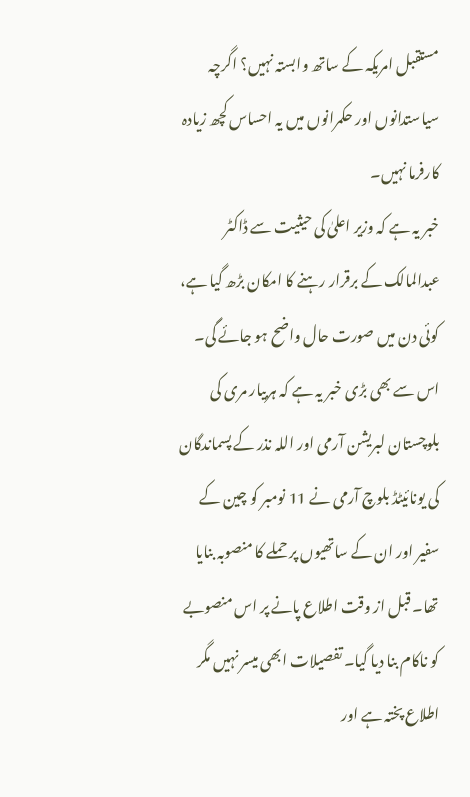مستقبل امریکہ کے ساتھ وابستہ نہیں؟ اگرچہ سیاستدانوں اور حکمرانوں میں یہ احساس کچھ زیادہ کارفرما نہیں۔
خبر یہ ہے کہ وزیر اعلیٰ کی حیثیت سے ڈاکٹر عبدالمالک کے برقرار رہنے کا امکان بڑھ گیا ہے، کوئی دن میں صورت حال واضح ہو جائے گی۔ اس سے بھی بڑی خبر یہ ہے کہ ہربیار مری کی بلوچستان لبریشن آرمی اور اللہ نذر کے پسماندگان کی یونائیٹڈ بلوچ آرمی نے 11 نومبر کو چین کے سفیر اور ان کے ساتھیوں پر حملے کا منصوبہ بنایا تھا۔ قبل از وقت اطلاع پانے پر اس منصوبے کو ناکام بنا دیا گیا۔ تفصیلات ابھی میسر نہیں مگر اطلاع پختہ ہے اور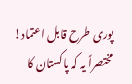پوری طرح قابل اعتماد!
مختصراً یہ کہ پاکستان کا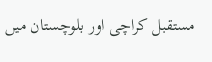مستقبل کراچی اور بلوچستان میں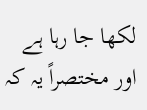لکھا جا رہا ہے اور مختصراً یہ کہ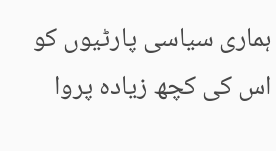ہماری سیاسی پارٹیوں کو اس کی کچھ زیادہ پروا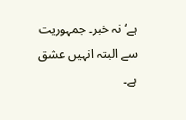ہے‘ نہ خبر۔ جمہوریت سے البتہ انہیں عشق ہے۔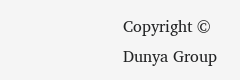Copyright © Dunya Group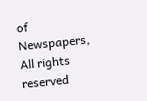of Newspapers, All rights reserved